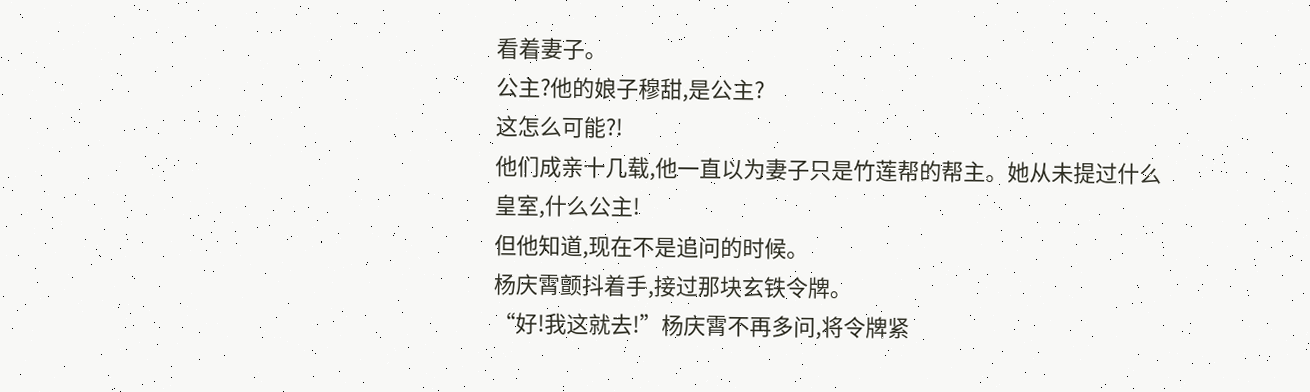看着妻子。
公主?他的娘子穆甜,是公主?
这怎么可能?!
他们成亲十几载,他一直以为妻子只是竹莲帮的帮主。她从未提过什么皇室,什么公主!
但他知道,现在不是追问的时候。
杨庆霄颤抖着手,接过那块玄铁令牌。
“好!我这就去!”杨庆霄不再多问,将令牌紧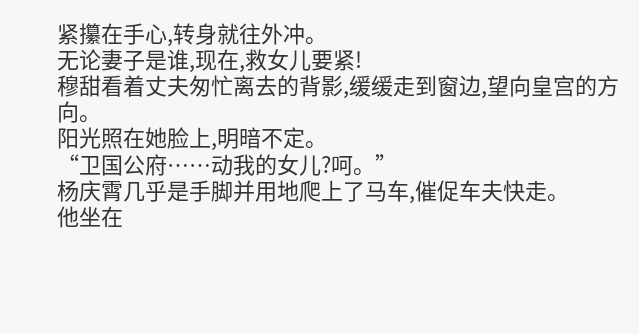紧攥在手心,转身就往外冲。
无论妻子是谁,现在,救女儿要紧!
穆甜看着丈夫匆忙离去的背影,缓缓走到窗边,望向皇宫的方向。
阳光照在她脸上,明暗不定。
“卫国公府……动我的女儿?呵。”
杨庆霄几乎是手脚并用地爬上了马车,催促车夫快走。
他坐在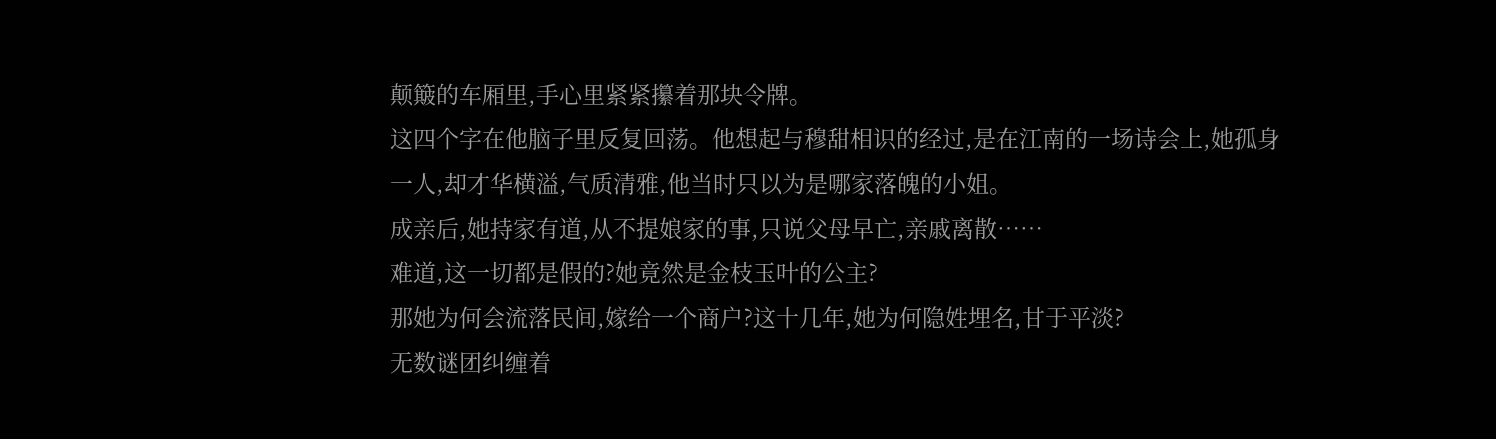颠簸的车厢里,手心里紧紧攥着那块令牌。
这四个字在他脑子里反复回荡。他想起与穆甜相识的经过,是在江南的一场诗会上,她孤身一人,却才华横溢,气质清雅,他当时只以为是哪家落魄的小姐。
成亲后,她持家有道,从不提娘家的事,只说父母早亡,亲戚离散……
难道,这一切都是假的?她竟然是金枝玉叶的公主?
那她为何会流落民间,嫁给一个商户?这十几年,她为何隐姓埋名,甘于平淡?
无数谜团纠缠着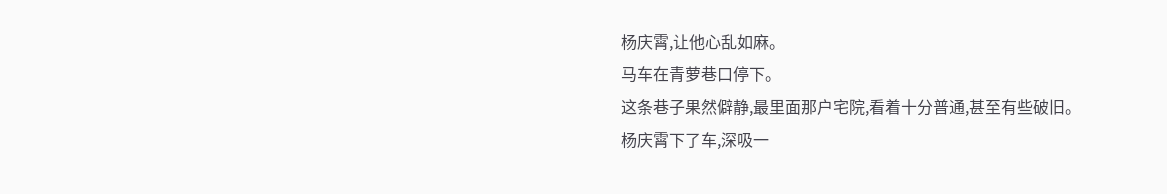杨庆霄,让他心乱如麻。
马车在青萝巷口停下。
这条巷子果然僻静,最里面那户宅院,看着十分普通,甚至有些破旧。
杨庆霄下了车,深吸一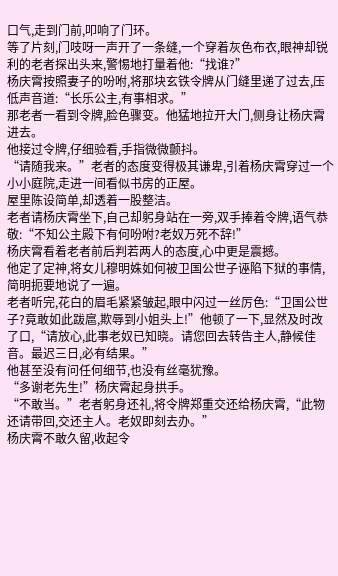口气,走到门前,叩响了门环。
等了片刻,门吱呀一声开了一条缝,一个穿着灰色布衣,眼神却锐利的老者探出头来,警惕地打量着他:“找谁?”
杨庆霄按照妻子的吩咐,将那块玄铁令牌从门缝里递了过去,压低声音道:“长乐公主,有事相求。”
那老者一看到令牌,脸色骤变。他猛地拉开大门,侧身让杨庆霄进去。
他接过令牌,仔细验看,手指微微颤抖。
“请随我来。”老者的态度变得极其谦卑,引着杨庆霄穿过一个小小庭院,走进一间看似书房的正屋。
屋里陈设简单,却透着一股整洁。
老者请杨庆霄坐下,自己却躬身站在一旁,双手捧着令牌,语气恭敬:“不知公主殿下有何吩咐?老奴万死不辞!”
杨庆霄看着老者前后判若两人的态度,心中更是震撼。
他定了定神,将女儿穆明姝如何被卫国公世子诬陷下狱的事情,简明扼要地说了一遍。
老者听完,花白的眉毛紧紧皱起,眼中闪过一丝厉色:“卫国公世子?竟敢如此跋扈,欺辱到小姐头上!”他顿了一下,显然及时改了口,“请放心,此事老奴已知晓。请您回去转告主人,静候佳音。最迟三日,必有结果。”
他甚至没有问任何细节,也没有丝毫犹豫。
“多谢老先生!”杨庆霄起身拱手。
“不敢当。”老者躬身还礼,将令牌郑重交还给杨庆霄,“此物还请带回,交还主人。老奴即刻去办。”
杨庆霄不敢久留,收起令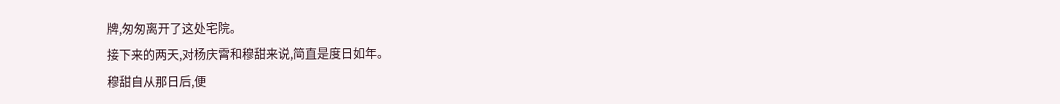牌,匆匆离开了这处宅院。
接下来的两天,对杨庆霄和穆甜来说,简直是度日如年。
穆甜自从那日后,便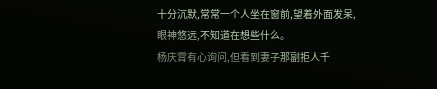十分沉默,常常一个人坐在窗前,望着外面发呆,眼神悠远,不知道在想些什么。
杨庆霄有心询问,但看到妻子那副拒人千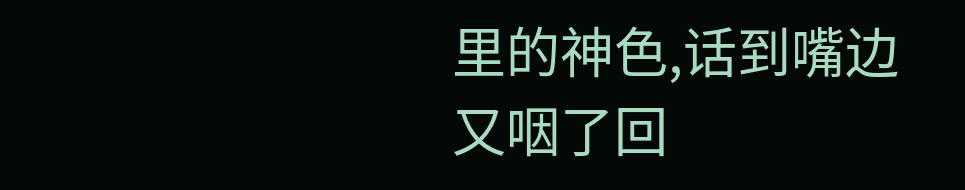里的神色,话到嘴边又咽了回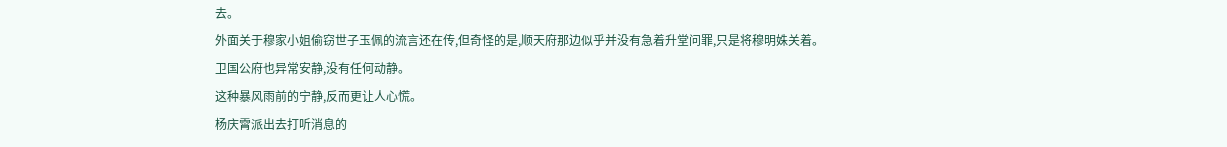去。
外面关于穆家小姐偷窃世子玉佩的流言还在传,但奇怪的是,顺天府那边似乎并没有急着升堂问罪,只是将穆明姝关着。
卫国公府也异常安静,没有任何动静。
这种暴风雨前的宁静,反而更让人心慌。
杨庆霄派出去打听消息的